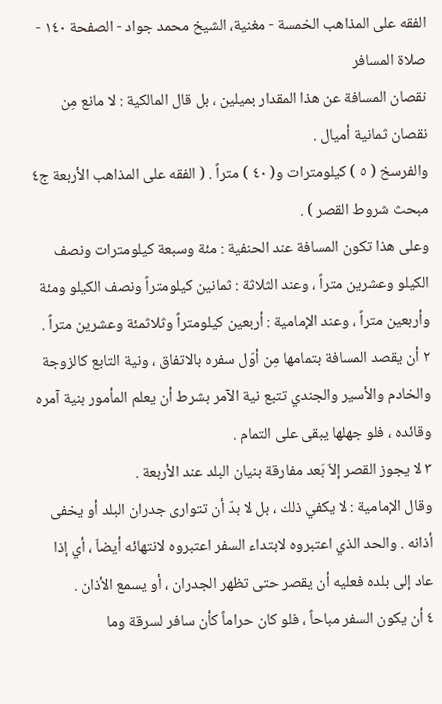الفقه على المذاهب الخمسة - مغنية، الشيخ محمد جواد - الصفحة ١٤٠ - صلاة المسافر
نقصان المسافة عن هذا المقدار بميلين ، بل قال المالكية : لا مانع مِن نقصان ثمانية أميال .
والفرسخ ( ٥ ) كيلومترات و( ٤٠ ) متراً . ( الفقه على المذاهب الأربعة ج٤ مبحث شروط القصر ) .
وعلى هذا تكون المسافة عند الحنفية : مئة وسبعة كيلومترات ونصف الكيلو وعشرين متراً ، وعند الثلاثة : ثمانين كيلومتراً ونصف الكيلو ومئة وأربعين متراً ، وعند الإمامية : أربعين كيلومتراً وثلاثمئة وعشرين متراً .
٢ أن يقصد المسافة بتمامها مِن أوّل سفره بالاتفاق ، ونية التابع كالزوجة والخادم والأسير والجندي تتبع نية الآمر بشرط أن يعلم المأمور بنية آمره وقائده ، فلو جهلها يبقى على التمام .
٣ لا يجوز القصر إلاّ بَعد مفارقة بنيان البلد عند الأربعة .
وقال الإمامية : لا يكفي ذلك ، بل لا بدّ أن تتوارى جدران البلد أو يخفى أذانه . والحد الذي اعتبروه لابتداء السفر اعتبروه لانتهائه أيضاّ ، أي إذا عاد إلى بلده فعليه أن يقصر حتى تظهر الجدران ، أو يسمع الأذان .
٤ أن يكون السفر مباحاً ، فلو كان حراماً كأن سافر لسرقة وما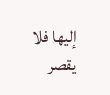إليها فلا يقصر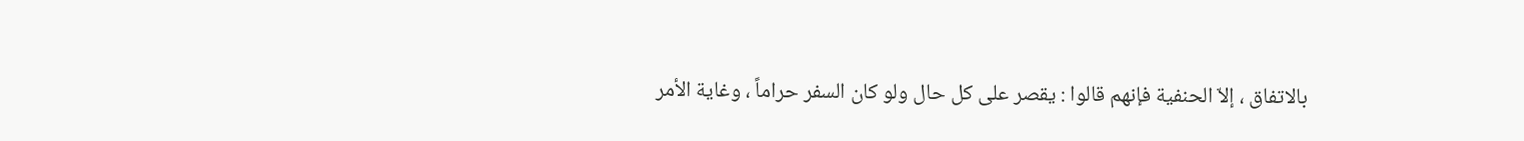بالاتفاق ، إلاّ الحنفية فإنهم قالوا : يقصر على كل حال ولو كان السفر حراماً ، وغاية الأمر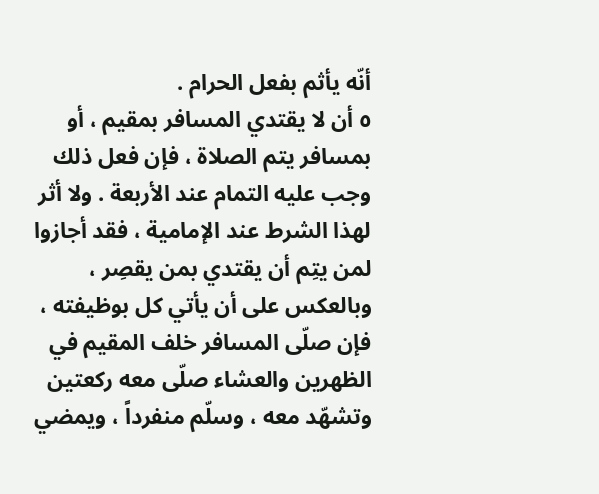أنّه يأثم بفعل الحرام .
٥ أن لا يقتدي المسافر بمقيم ، أو بمسافر يتم الصلاة ، فإن فعل ذلك وجب عليه التمام عند الأربعة . ولا أثر لهذا الشرط عند الإمامية ، فقد أجازوا لمن يتِم أن يقتدي بمن يقصِر ، وبالعكس على أن يأتي كل بوظيفته ، فإن صلّى المسافر خلف المقيم في الظهرين والعشاء صلّى معه ركعتين وتشهّد معه ، وسلّم منفرداً ، ويمضي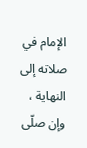الإمام في صلاته إلى النهاية ، وإن صلّى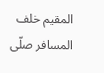المقيم خلف المسافر صلّى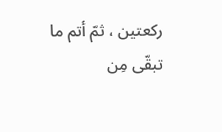ركعتين ، ثمّ أتم ما تبقّى مِن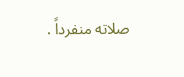صلاته منفرداً .